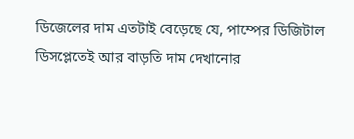ডিজেলের দাম এতটাই বেড়েছে যে, পাম্পের ডিজিটাল ডিসপ্লেতেই আর বাড়তি দাম দেখানোর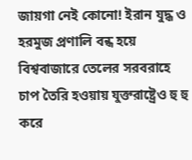জায়গা নেই কোনো! ইরান যুদ্ধ ও হরমুজ প্রণালি বন্ধ হয়ে বিশ্ববাজারে তেলের সরবরাহে চাপ তৈরি হওয়ায় যুক্তরাষ্ট্রেও হু হু করে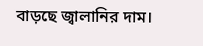বাড়ছে জ্বালানির দাম।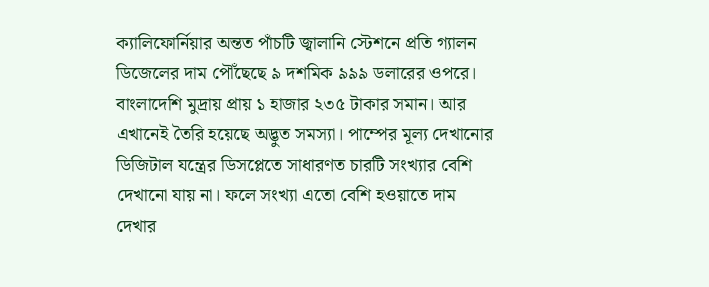ক্যালিফোর্নিয়ার অন্তত পাঁচটি জ্বালানি স্টেশনে প্রতি গ্যালন ডিজেলের দাম পৌঁছেছে ৯ দশমিক ৯৯৯ ডলারের ওপরে।
বাংলাদেশি মুদ্রায় প্রায় ১ হাজার ২৩৫ টাকার সমান। আর এখানেই তৈরি হয়েছে অদ্ভুত সমস্যা। পাম্পের মূল্য দেখানোর ডিজিটাল যন্ত্রের ডিসপ্লেতে সাধারণত চারটি সংখ্যার বেশি দেখানো যায় না। ফলে সংখ্যা এতো বেশি হওয়াতে দাম দেখার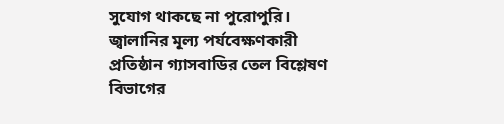সুযোগ থাকছে না পুরোপুরি।
জ্বালানির মূল্য পর্যবেক্ষণকারী প্রতিষ্ঠান গ্যাসবাডির তেল বিশ্লেষণ বিভাগের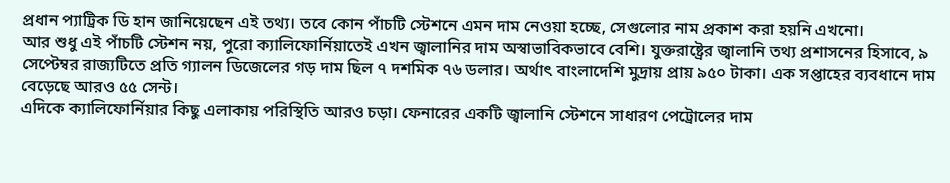প্রধান প্যাট্রিক ডি হান জানিয়েছেন এই তথ্য। তবে কোন পাঁচটি স্টেশনে এমন দাম নেওয়া হচ্ছে, সেগুলোর নাম প্রকাশ করা হয়নি এখনো।
আর শুধু এই পাঁচটি স্টেশন নয়, পুরো ক্যালিফোর্নিয়াতেই এখন জ্বালানির দাম অস্বাভাবিকভাবে বেশি। যুক্তরাষ্ট্রের জ্বালানি তথ্য প্রশাসনের হিসাবে, ৯ সেপ্টেম্বর রাজ্যটিতে প্রতি গ্যালন ডিজেলের গড় দাম ছিল ৭ দশমিক ৭৬ ডলার। অর্থাৎ বাংলাদেশি মুদ্রায় প্রায় ৯৫০ টাকা। এক সপ্তাহের ব্যবধানে দাম বেড়েছে আরও ৫৫ সেন্ট।
এদিকে ক্যালিফোর্নিয়ার কিছু এলাকায় পরিস্থিতি আরও চড়া। ফেনারের একটি জ্বালানি স্টেশনে সাধারণ পেট্রোলের দাম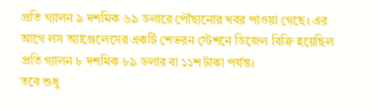প্রতি গ্যালন ৯ দশমিক ৬৯ ডলারে পৌঁছানোর খবর পাওয়া গেছে। এর আগে লস অ্যাঞ্জেলেসের একটি শেভরন স্টেশনে ডিজেল বিক্রি হয়েছিল প্রতি গ্যালন ৮ দশমিক ৮৯ ডলার বা ১১শ টাকা পর্যন্ত।
তবে শুধু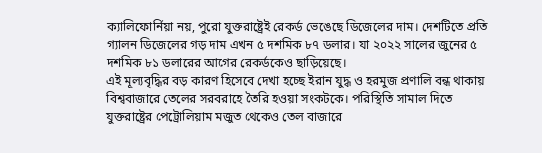ক্যালিফোর্নিয়া নয়, পুরো যুক্তরাষ্ট্রেই রেকর্ড ভেঙেছে ডিজেলের দাম। দেশটিতে প্রতি গ্যালন ডিজেলের গড় দাম এখন ৫ দশমিক ৮৭ ডলার। যা ২০২২ সালের জুনের ৫ দশমিক ৮১ ডলারের আগের রেকর্ডকেও ছাড়িয়েছে।
এই মূল্যবৃদ্ধির বড় কারণ হিসেবে দেখা হচ্ছে ইরান যুদ্ধ ও হরমুজ প্রণালি বন্ধ থাকায় বিশ্ববাজারে তেলের সরবরাহে তৈরি হওয়া সংকটকে। পরিস্থিতি সামাল দিতে যুক্তরাষ্ট্রের পেট্রোলিয়াম মজুত থেকেও তেল বাজারে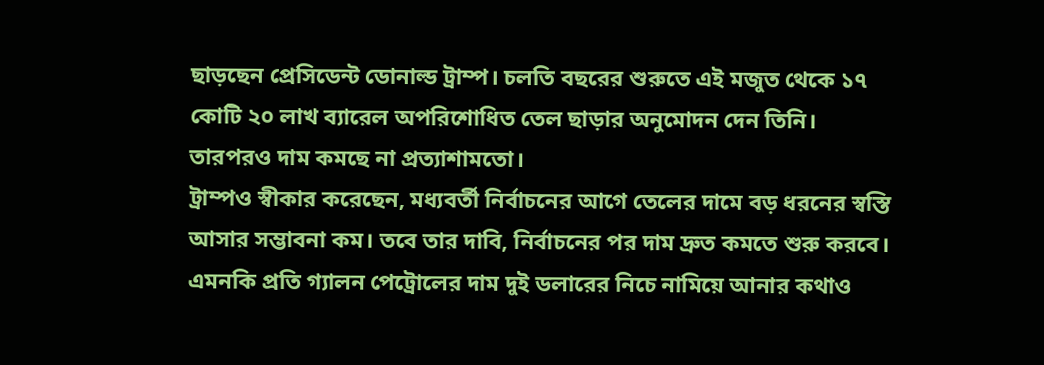ছাড়ছেন প্রেসিডেন্ট ডোনাল্ড ট্রাম্প। চলতি বছরের শুরুতে এই মজুত থেকে ১৭ কোটি ২০ লাখ ব্যারেল অপরিশোধিত তেল ছাড়ার অনুমোদন দেন তিনি। তারপরও দাম কমছে না প্রত্যাশামতো।
ট্রাম্পও স্বীকার করেছেন, মধ্যবর্তী নির্বাচনের আগে তেলের দামে বড় ধরনের স্বস্তি আসার সম্ভাবনা কম। তবে তার দাবি, নির্বাচনের পর দাম দ্রুত কমতে শুরু করবে। এমনকি প্রতি গ্যালন পেট্রোলের দাম দুই ডলারের নিচে নামিয়ে আনার কথাও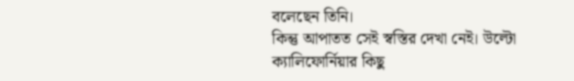বলেছেন তিনি।
কিন্তু আপাতত সেই স্বস্তির দেখা নেই। উল্টো ক্যালিফোর্নিয়ার কিছু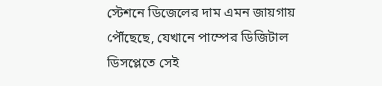স্টেশনে ডিজেলের দাম এমন জায়গায় পৌঁছেছে, যেখানে পাম্পের ডিজিটাল ডিসপ্লেতে সেই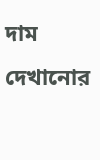দাম দেখানোর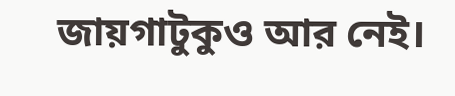জায়গাটুকুও আর নেই।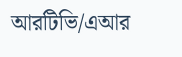আরটিভি/এআর